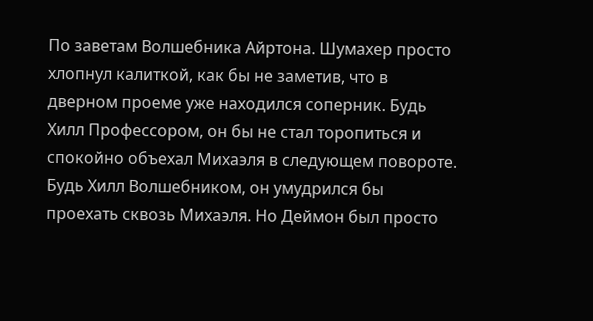По заветам Волшебника Айртона. Шумахер просто хлопнул калиткой, как бы не заметив, что в дверном проеме уже находился соперник. Будь Хилл Профессором, он бы не стал торопиться и спокойно объехал Михаэля в следующем повороте. Будь Хилл Волшебником, он умудрился бы проехать сквозь Михаэля. Но Деймон был просто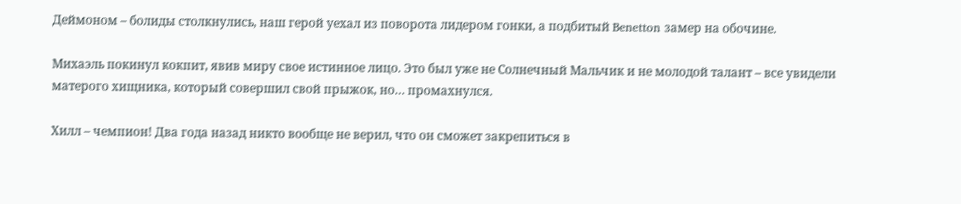Деймоном – болиды столкнулись, наш герой уехал из поворота лидером гонки, а подбитый Benetton замер на обочине.

Михаэль покинул кокпит, явив миру свое истинное лицо. Это был уже не Солнечный Мальчик и не молодой талант – все увидели матерого хищника, который совершил свой прыжок, но… промахнулся.

Хилл – чемпион! Два года назад никто вообще не верил, что он сможет закрепиться в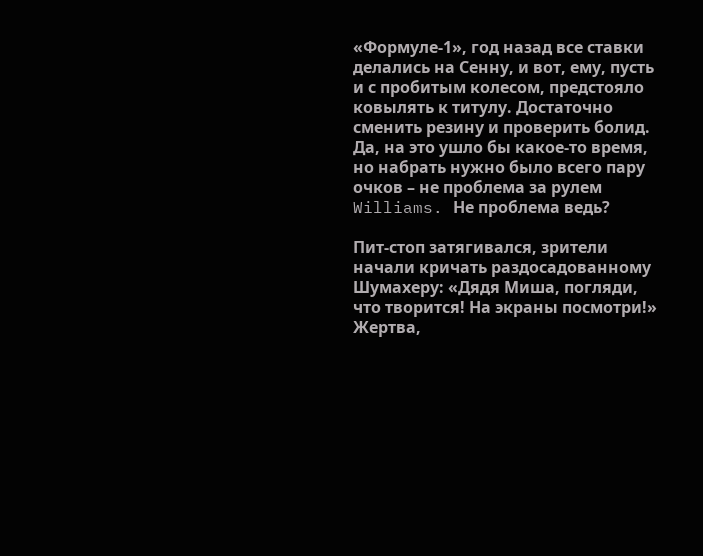«Формуле-1», год назад все ставки делались на Сенну, и вот, ему, пусть и с пробитым колесом, предстояло ковылять к титулу. Достаточно сменить резину и проверить болид. Да, на это ушло бы какое-то время, но набрать нужно было всего пару очков – не проблема за рулем Williams. Не проблема ведь?

Пит-стоп затягивался, зрители начали кричать раздосадованному Шумахеру: «Дядя Миша, погляди, что творится! На экраны посмотри!» Жертва,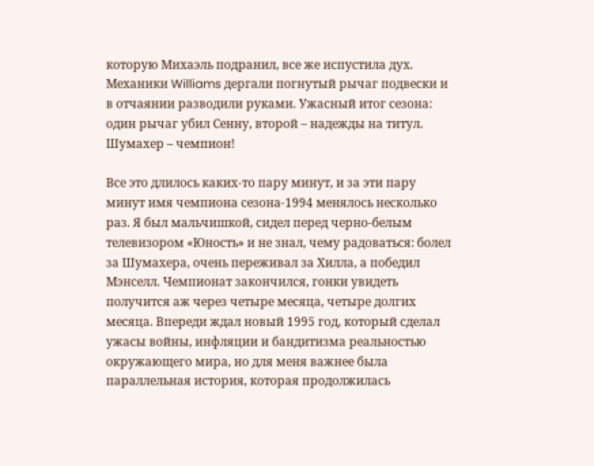которую Михаэль подранил, все же испустила дух. Механики Williams дергали погнутый рычаг подвески и в отчаянии разводили руками. Ужасный итог сезона: один рычаг убил Сенну, второй – надежды на титул. Шумахер – чемпион!

Все это длилось каких-то пару минут, и за эти пару минут имя чемпиона сезона-1994 менялось несколько раз. Я был мальчишкой, сидел перед черно-белым телевизором «Юность» и не знал, чему радоваться: болел за Шумахера, очень переживал за Хилла, а победил Мэнселл. Чемпионат закончился, гонки увидеть получится аж через четыре месяца, четыре долгих месяца. Впереди ждал новый 1995 год, который сделал ужасы войны, инфляции и бандитизма реальностью окружающего мира, но для меня важнее была параллельная история, которая продолжилась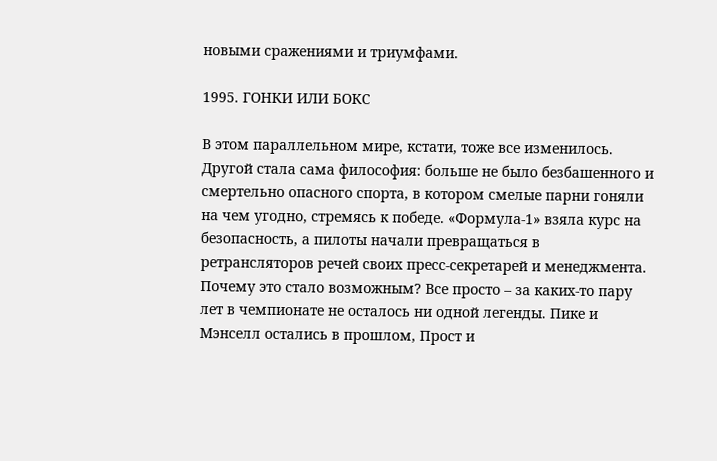новыми сражениями и триумфами.

1995. ГОНКИ ИЛИ БОКС

В этом параллельном мире, кстати, тоже все изменилось. Другой стала сама философия: больше не было безбашенного и смертельно опасного спорта, в котором смелые парни гоняли на чем угодно, стремясь к победе. «Формула-1» взяла курс на безопасность, а пилоты начали превращаться в ретрансляторов речей своих пресс-секретарей и менеджмента. Почему это стало возможным? Все просто – за каких-то пару лет в чемпионате не осталось ни одной легенды. Пике и Мэнселл остались в прошлом, Прост и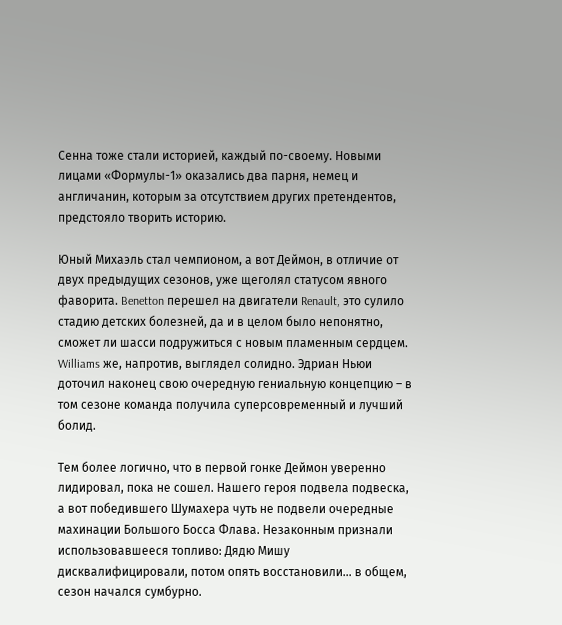Сенна тоже стали историей, каждый по-своему. Новыми лицами «Формулы-1» оказались два парня, немец и англичанин, которым за отсутствием других претендентов, предстояло творить историю.

Юный Михаэль стал чемпионом, а вот Деймон, в отличие от двух предыдущих сезонов, уже щеголял статусом явного фаворита. Benetton перешел на двигатели Renault, это сулило стадию детских болезней, да и в целом было непонятно, сможет ли шасси подружиться с новым пламенным сердцем. Williams же, напротив, выглядел солидно. Эдриан Ньюи доточил наконец свою очередную гениальную концепцию – в том сезоне команда получила суперсовременный и лучший болид.

Тем более логично, что в первой гонке Деймон уверенно лидировал, пока не сошел. Нашего героя подвела подвеска, а вот победившего Шумахера чуть не подвели очередные махинации Большого Босса Флава. Незаконным признали использовавшееся топливо: Дядю Мишу дисквалифицировали, потом опять восстановили… в общем, сезон начался сумбурно.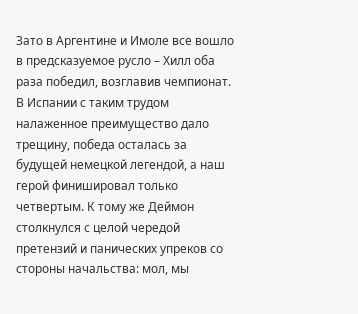Зато в Аргентине и Имоле все вошло в предсказуемое русло – Хилл оба раза победил, возглавив чемпионат. В Испании с таким трудом налаженное преимущество дало трещину, победа осталась за будущей немецкой легендой, а наш герой финишировал только четвертым. К тому же Деймон столкнулся с целой чередой претензий и панических упреков со стороны начальства: мол, мы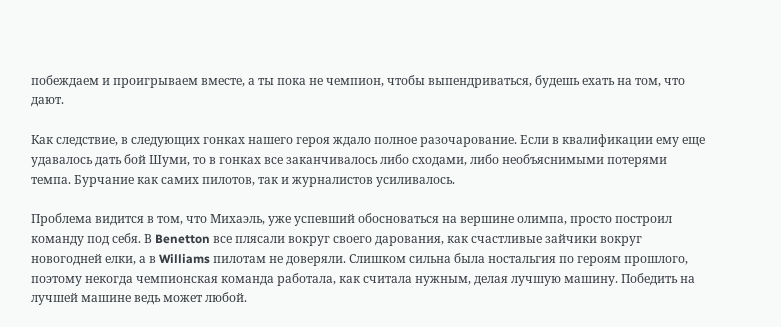побеждаем и проигрываем вместе, а ты пока не чемпион, чтобы выпендриваться, будешь ехать на том, что дают.

Как следствие, в следующих гонках нашего героя ждало полное разочарование. Если в квалификации ему еще удавалось дать бой Шуми, то в гонках все заканчивалось либо сходами, либо необъяснимыми потерями темпа. Бурчание как самих пилотов, так и журналистов усиливалось.

Проблема видится в том, что Михаэль, уже успевший обосноваться на вершине олимпа, просто построил команду под себя. В Benetton все плясали вокруг своего дарования, как счастливые зайчики вокруг новогодней елки, а в Williams пилотам не доверяли. Слишком сильна была ностальгия по героям прошлого, поэтому некогда чемпионская команда работала, как считала нужным, делая лучшую машину. Победить на лучшей машине ведь может любой.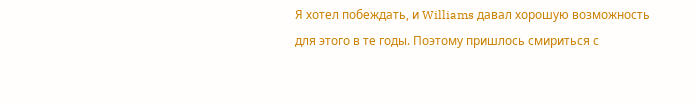Я хотел побеждать, и Williams давал хорошую возможность для этого в те годы. Поэтому пришлось смириться с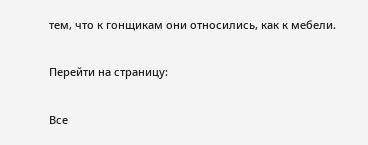тем, что к гонщикам они относились, как к мебели.

Перейти на страницу:

Все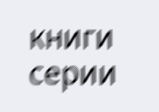книги серии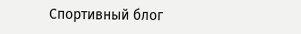Спортивный блог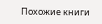Похожие книги